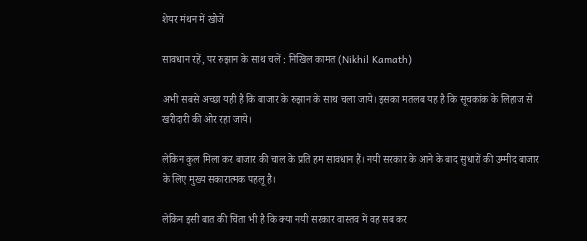शेयर मंथन में खोजें

सावधान रहें, पर रुझान के साथ चलें : निखिल कामत (Nikhil Kamath)

अभी सबसे अच्छा यही है कि बाजार के रुझान के साथ चला जाये। इसका मतलब यह है कि सूचकांक के लिहाज से खरीदारी की ओर रहा जाये।

लेकिन कुल मिला कर बाजार की चाल के प्रति हम सावधान हैं। नयी सरकार के आने के बाद सुधारों की उम्मीद बाजार के लिए मुख्य सकारात्मक पहलू है।

लेकिन इसी बात की चिंता भी है कि क्या नयी सरकार वास्तव में वह सब कर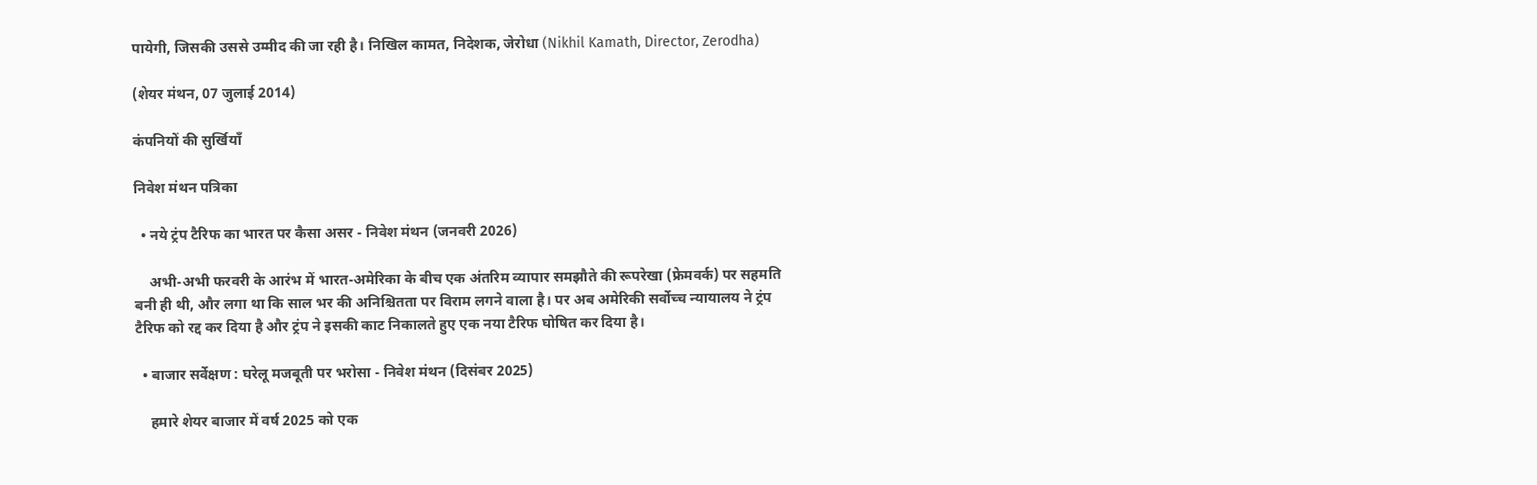पायेगी, जिसकी उससे उम्मीद की जा रही है। निखिल कामत, निदेशक, जेरोधा (Nikhil Kamath, Director, Zerodha)

(शेयर मंथन, 07 जुलाई 2014)

कंपनियों की सुर्खियाँ

निवेश मंथन पत्रिका

  • नये ट्रंप टैरिफ का भारत पर कैसा असर - निवेश मंथन (जनवरी 2026)

    अभी-अभी फरवरी के आरंभ में भारत-अमेरिका के बीच एक अंतरिम व्यापार समझौते की रूपरेखा (फ्रेमवर्क) पर सहमति बनी ही थी, और लगा था कि साल भर की अनिश्चितता पर विराम लगने वाला है। पर अब अमेरिकी सर्वोच्च न्यायालय ने ट्रंप टैरिफ को रद्द कर दिया है और ट्रंप ने इसकी काट निकालते हुए एक नया टैरिफ घोषित कर दिया है।

  • बाजार सर्वेक्षण : घरेलू मजबूती पर भरोसा - निवेश मंथन (दिसंबर 2025)

    हमारे शेयर बाजार में वर्ष 2025 को एक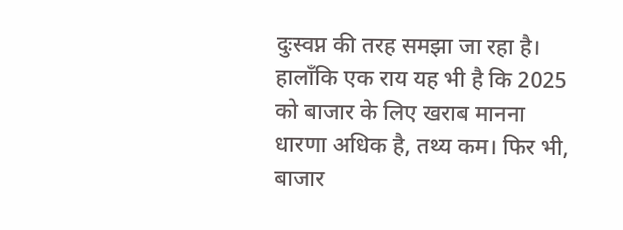दुःस्वप्न की तरह समझा जा रहा है। हालाँकि एक राय यह भी है कि 2025 को बाजार के लिए खराब मानना धारणा अधिक है, तथ्य कम। फिर भी, बाजार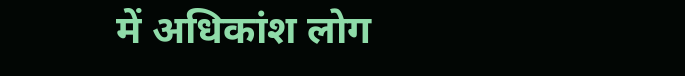में अधिकांश लोग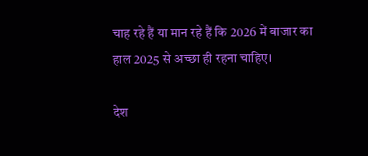चाह रहे हैं या मान रहे हैं कि 2026 में बाजार का हाल 2025 से अच्छा ही रहना चाहिए।

देश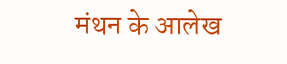मंथन के आलेख